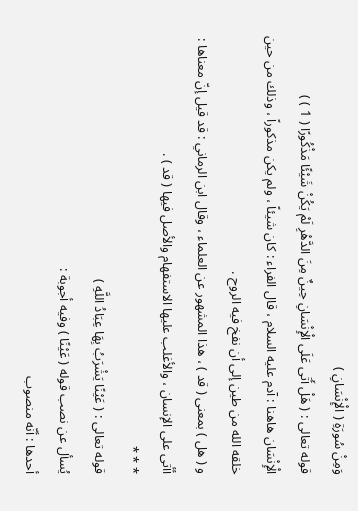وَمِنْ سُورَةِ ( الْإِنْسَانِ )
قوله تعالى : ( هَلْ أَتَى عَلَى الْإِنْسَانِ حِينٌ مِنَ الدَّهْرِ لَمْ يَكُنْ شَيْئًا مَذْكُورًا ( 1 ) )
الْإِنْسَان هاهنا : آدم عليه السلام ، قال الفراء : كان شيئاً ، ولم يكن مذكوراً ، وذلك من حين خلقه الله من طين إلى أن نفخ فيه الروح .
و ( هل ) بمعنى ( قد ) ، هذا المشهور عن العلماء ، وقال ابن الرماني : قد قيل إنّ معناها : أأتى على الإنسان ، والأغلب عليها الاستفهام والأصل فيها ( قد ) .
* * *
قوله تعالى : ( عَيْنًا يَشْرَبُ بِهَا عِبَادُ اللَّهِ )
يُسأل عن نصب قوله ( عَيْنًا ) وفيه أجوبة :
أحدها : أنّه منصوب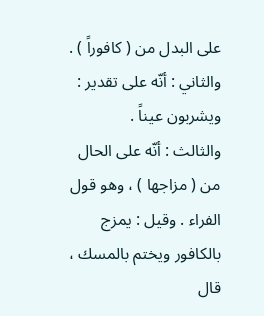على البدل من ( كافوراً ) .
والثاني : أنّه على تقدير : ويشربون عيناً .
والثالث : أنّه على الحال من ( مزاجها ) ، وهو قول الفراء . وقيل : يمزج بالكافور ويختم بالمسك ، قال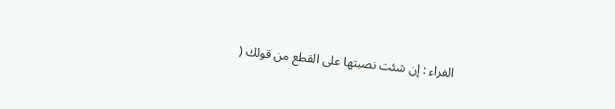الفراء : إن شئت نصبتها على القطع من قولك (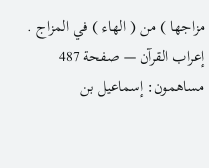مزاجها ) من ( الهاء ) في المزاج .
إعراب القرآن — صفحة 487
مساهمون: إسماعيل بن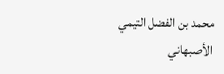محمد بن الفضل التيمي الأصبهاني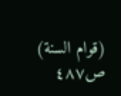(قوام السنة)
ص٤٨٧